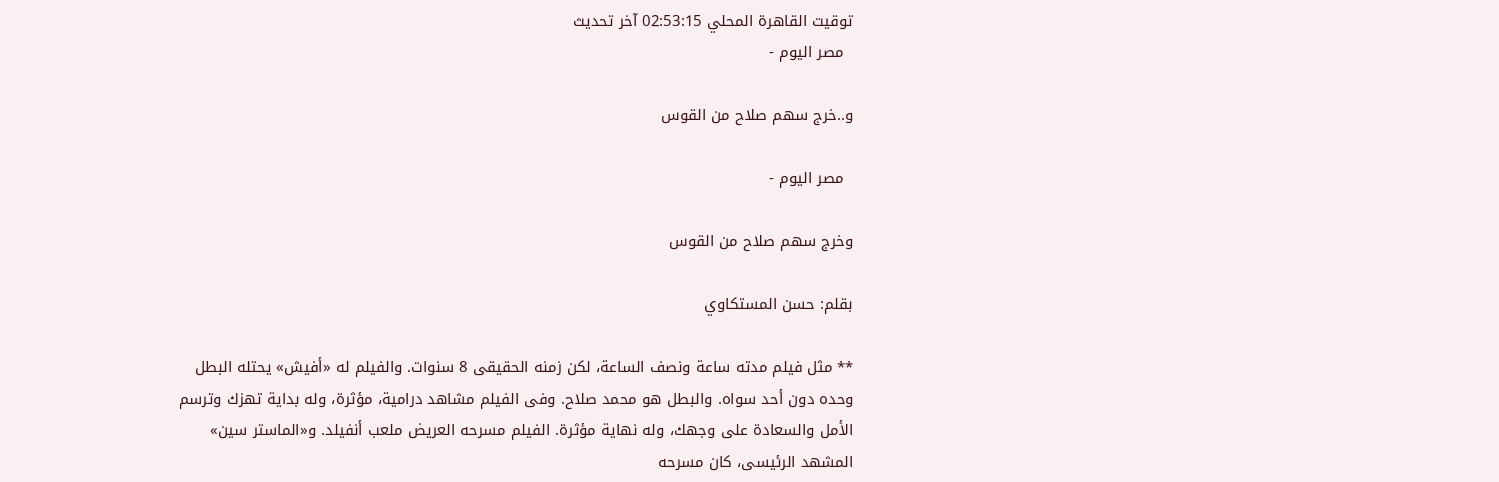توقيت القاهرة المحلي 02:53:15 آخر تحديث
  مصر اليوم -

و..خرج سهم صلاح من القوس

  مصر اليوم -

وخرج سهم صلاح من القوس

بقلم: حسن المستكاوي

** مثل فيلم مدته ساعة ونصف الساعة، لكن زمنه الحقيقى 8 سنوات. والفيلم له «أفيش» يحتله البطل وحده دون أحد سواه. والبطل هو محمد صلاح. وفى الفيلم مشاهد درامية، مؤثرة، وله بداية تهزك وترسم الأمل والسعادة على وجهك، وله نهاية مؤثرة. الفيلم مسرحه العريض ملعب أنفيلد. و«الماستر سين» المشهد الرئيسى، كان مسرحه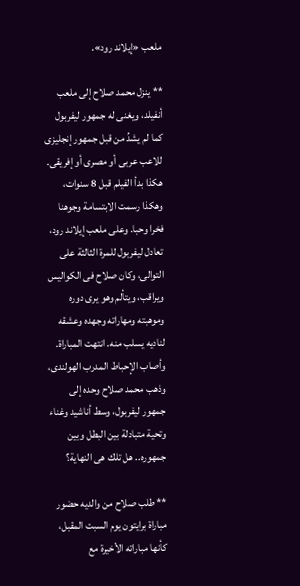ملعب «إيلاند رود».

** ينزل محمد صلاح إلى ملعب أنفيلد، ويغنى له جمهور ليفربول كما لم يشدُ من قبل جمهور إنجليزى للاعب عربى أو مصرى أو إفريقى. هكذا بدأ الفيلم قبل 8 سنوات، وهكذا رسمت الابتسامة وجوهنا فخرا وحبا. وعلى ملعب إيلاند رود، تعادل ليفربول للمرة الثالثة على التوالى، وكان صلاح فى الكواليس ويراقب، ويتألم وهو يرى دوره وموهبته ومهاراته وجهده وعشقه لناديه يسلب منه. انتهت المباراة. وأصاب الإحباط المدرب الهولندى، وذهب محمد صلاح وحده إلى جمهور ليفربول، وسط أناشيد وغناء وتحية متبادلة بين البطل وبين جمهوره.. هل تلك هى النهاية؟

** طلب صلاح من والديه حضور مباراة برايتون يوم السبت المقبل، كأنها مباراته الأخيرة مع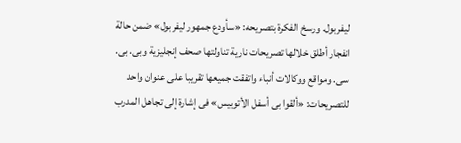ليفربول. ورسخ الفكرة بتصريحه: «سأودع جمهور ليفربول» ضمن حالة انفجار أطلق خلالها تصريحات نارية تناولتها صحف إنجليزية وبى. بى. سى. ومواقع ووكالات أنباء واتفقت جميعها تقريبا على عنوان واحد للتصريحات: «ألقوا بى أسفل الأتوبيس» فى إشارة إلى تجاهل المدرب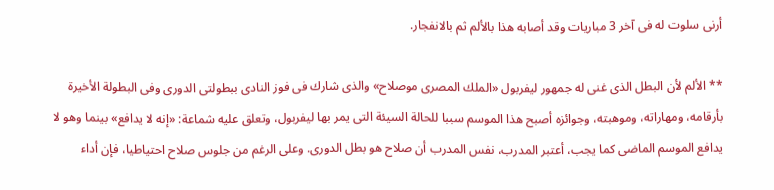أرنى سلوت له فى آخر 3 مباريات وقد أصابه هذا بالألم ثم بالانفجار.

** الألم لأن البطل الذى غنى له جمهور ليفربول «الملك المصرى موصلاح» والذى شارك فى فوز النادى ببطولتى الدورى وفى البطولة الأخيرة بأرقامه، ومهاراته، وموهبته، وجوائزه أصبح هذا الموسم سببا للحالة السيئة التى يمر بها ليفربول، وتعلق عليه شماعة: «إنه لا يدافع» بينما وهو لا يدافع الموسم الماضى كما يجب، أعتبر المدرب، نفس المدرب أن صلاح هو بطل الدورى. وعلى الرغم من جلوس صلاح احتياطيا، فإن أداء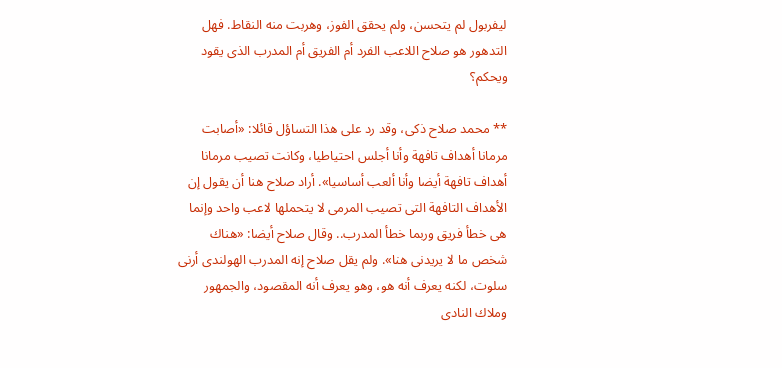ليفربول لم يتحسن، ولم يحقق الفوز، وهربت منه النقاط. فهل التدهور هو صلاح اللاعب الفرد أم الفريق أم المدرب الذى يقود ويحكم؟

** محمد صلاح ذكى، وقد رد على هذا التساؤل قائلا: «أصابت مرمانا أهداف تافهة وأنا أجلس احتياطيا، وكانت تصيب مرمانا أهداف تافهة أيضا وأنا ألعب أساسيا». أراد صلاح هنا أن يقول إن الأهداف التافهة التى تصيب المرمى لا يتحملها لاعب واحد وإنما هى خطأ فريق وربما خطأ المدرب.. وقال صلاح أيضا: «هناك شخص ما لا يريدنى هنا». ولم يقل صلاح إنه المدرب الهولندى أرنى سلوت، لكنه يعرف أنه هو، وهو يعرف أنه المقصود، والجمهور وملاك النادى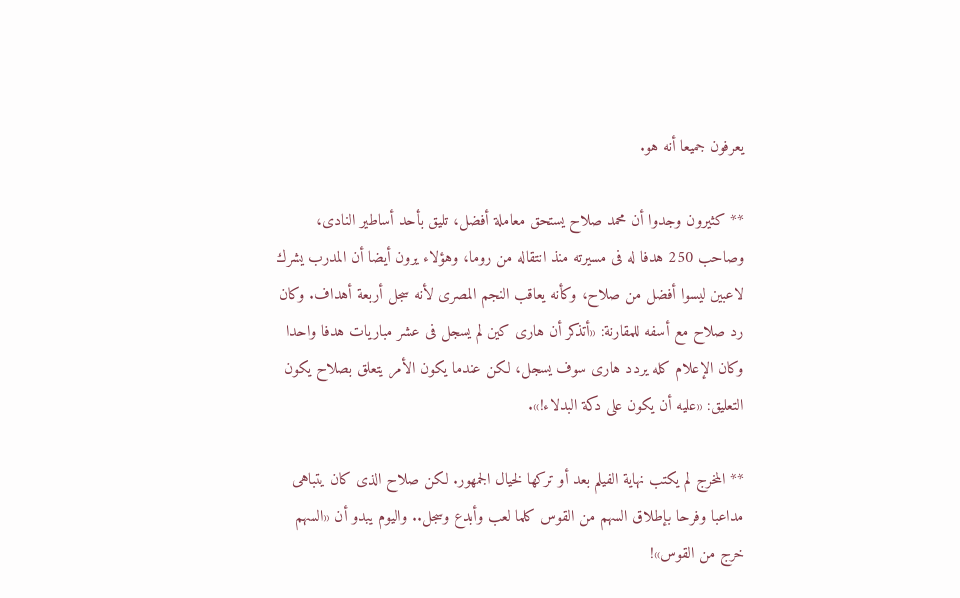يعرفون جميعا أنه هو.

** كثيرون وجدوا أن محمد صلاح يستحق معاملة أفضل، تليق بأحد أساطير النادى، وصاحب 250 هدفا له فى مسيرته منذ انتقاله من روما، وهؤلاء يرون أيضا أن المدرب يشرك لاعبين ليسوا أفضل من صلاح، وكأنه يعاقب النجم المصرى لأنه سجل أربعة أهداف. وكان رد صلاح مع أسفه للمقارنة: «أتذكر أن هارى كين لم يسجل فى عشر مباريات هدفا واحدا وكان الإعلام كله يردد هارى سوف يسجل، لكن عندما يكون الأمر يتعلق بصلاح يكون التعليق: «عليه أن يكون على دكة البدلاء!».

** المخرج لم يكتب نهاية الفيلم بعد أو تركها لخيال الجمهور. لكن صلاح الذى كان يتباهى مداعبا وفرحا بإطلاق السهم من القوس كلما لعب وأبدع وسجل.. واليوم يبدو أن «السهم خرج من القوس»!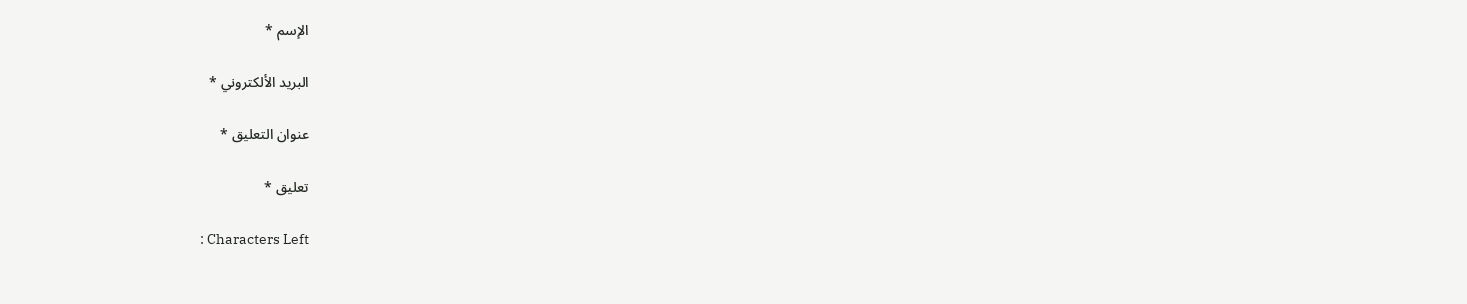الإسم *

البريد الألكتروني *

عنوان التعليق *

تعليق *

: Characters Left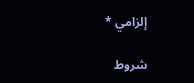إلزامي *

شروط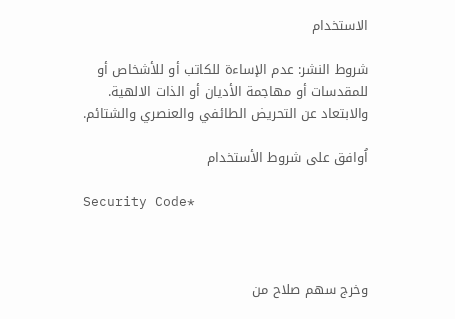الاستخدام

شروط النشر: عدم الإساءة للكاتب أو للأشخاص أو للمقدسات أو مهاجمة الأديان أو الذات الالهية. والابتعاد عن التحريض الطائفي والعنصري والشتائم.

اُوافق على شروط الأستخدام

Security Code*



وخرج سهم صلاح من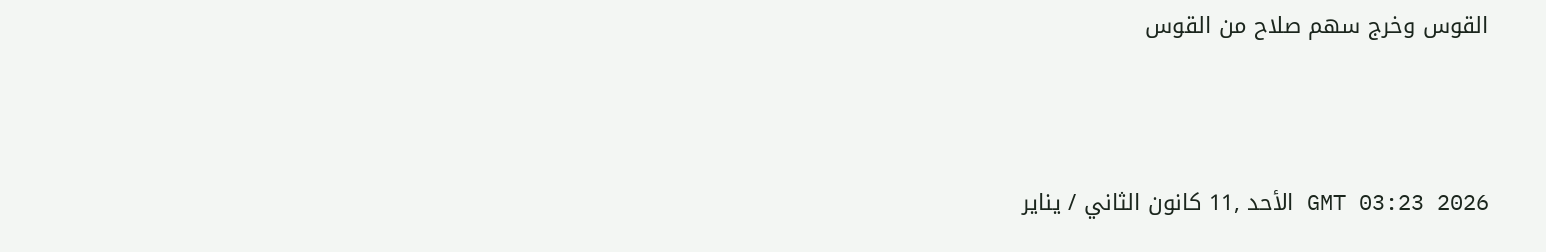القوس وخرج سهم صلاح من القوس



GMT 03:23 2026 الأحد ,11 كانون الثاني / يناير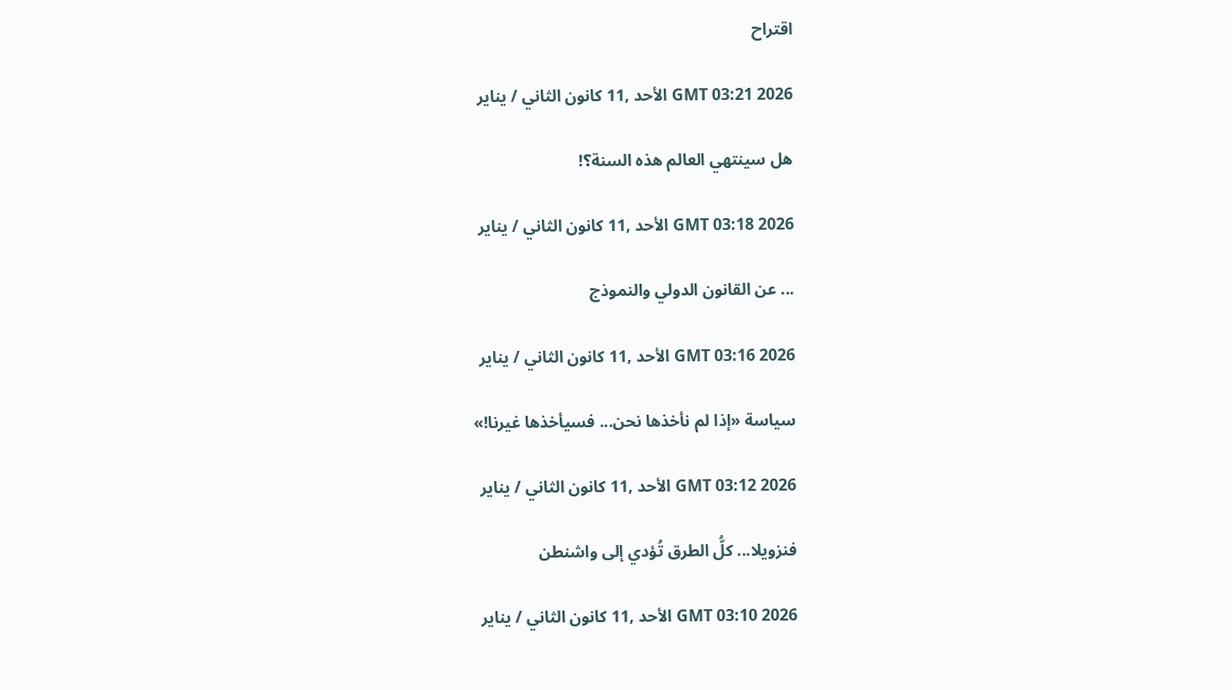اقتراح

GMT 03:21 2026 الأحد ,11 كانون الثاني / يناير

هل سينتهي العالم هذه السنة؟!

GMT 03:18 2026 الأحد ,11 كانون الثاني / يناير

... عن القانون الدولي والنموذج

GMT 03:16 2026 الأحد ,11 كانون الثاني / يناير

سياسة «إذا لم نأخذها نحن... فسيأخذها غيرنا!»

GMT 03:12 2026 الأحد ,11 كانون الثاني / يناير

فنزويلا... كلُّ الطرق تُؤدي إلى واشنطن

GMT 03:10 2026 الأحد ,11 كانون الثاني / يناير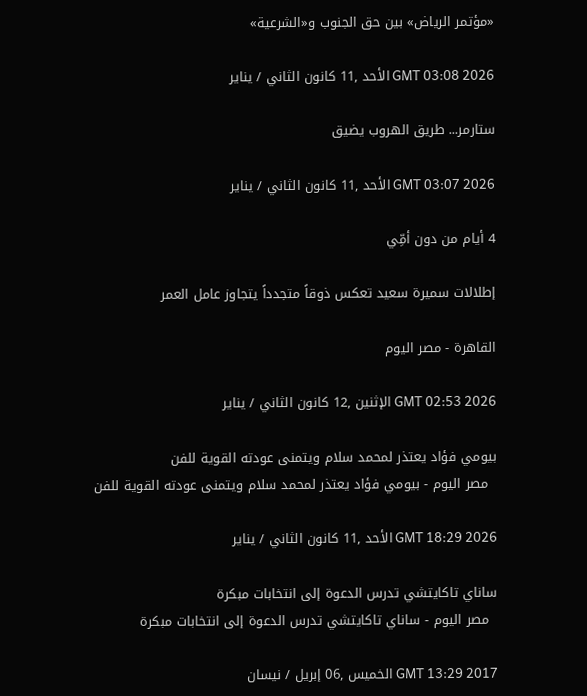«مؤتمر الرياض» بين حق الجنوب و«الشرعية»

GMT 03:08 2026 الأحد ,11 كانون الثاني / يناير

ستارمر... طريق الهروب يضيق

GMT 03:07 2026 الأحد ,11 كانون الثاني / يناير

4 أيام من دون أمِّي

إطلالات سميرة سعيد تعكس ذوقاً متجدداً يتجاوز عامل العمر

القاهرة - مصر اليوم

GMT 02:53 2026 الإثنين ,12 كانون الثاني / يناير

بيومي فؤاد يعتذر لمحمد سلام ويتمنى عودته القوية للفن
  مصر اليوم - بيومي فؤاد يعتذر لمحمد سلام ويتمنى عودته القوية للفن

GMT 18:29 2026 الأحد ,11 كانون الثاني / يناير

ساناي تاكايتشي تدرس الدعوة إلى انتخابات مبكرة
  مصر اليوم - ساناي تاكايتشي تدرس الدعوة إلى انتخابات مبكرة

GMT 13:29 2017 الخميس ,06 إبريل / نيسان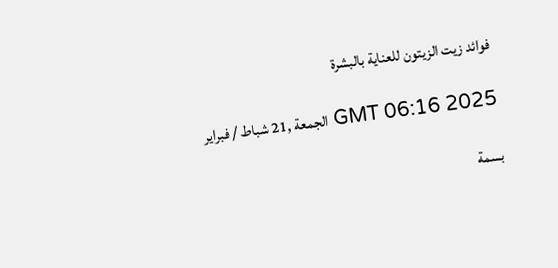فوائد زيت الزيتون للعناية بالبشرة

GMT 06:16 2025 الجمعة ,21 شباط / فبراير

بسمة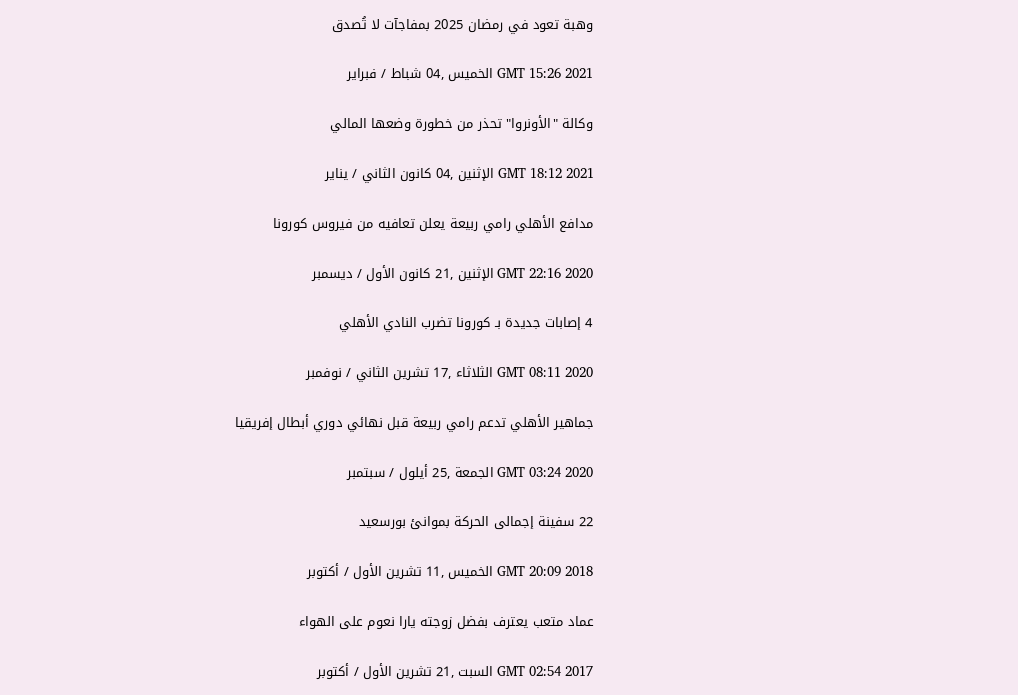وهبة تعود في رمضان 2025 بمفاجآت لا تُصدق

GMT 15:26 2021 الخميس ,04 شباط / فبراير

وكالة "الأونروا" تحذر من خطورة وضعها المالي

GMT 18:12 2021 الإثنين ,04 كانون الثاني / يناير

مدافع الأهلي رامي ربيعة يعلن تعافيه من فيروس كورونا

GMT 22:16 2020 الإثنين ,21 كانون الأول / ديسمبر

4 إصابات جديدة بـ كورونا تضرب النادي الأهلي

GMT 08:11 2020 الثلاثاء ,17 تشرين الثاني / نوفمبر

جماهير الأهلي تدعم رامي ربيعة قبل نهائي دوري أبطال إفريقيا

GMT 03:24 2020 الجمعة ,25 أيلول / سبتمبر

22 سفينة إجمالى الحركة بموانئ بورسعيد

GMT 20:09 2018 الخميس ,11 تشرين الأول / أكتوبر

عماد متعب يعترف بفضل زوجته يارا نعوم على الهواء

GMT 02:54 2017 السبت ,21 تشرين الأول / أكتوبر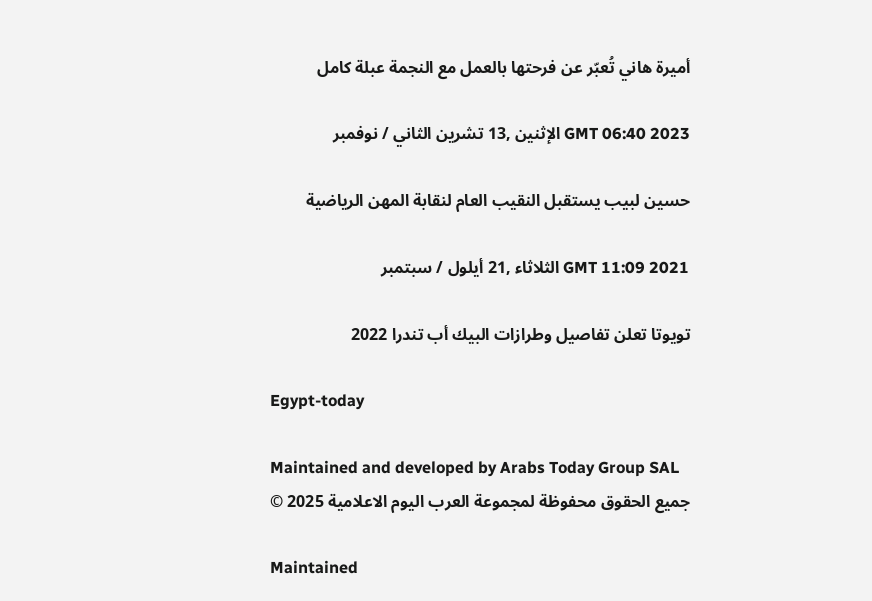أميرة هاني تُعبّر عن فرحتها بالعمل مع النجمة عبلة كامل

GMT 06:40 2023 الإثنين ,13 تشرين الثاني / نوفمبر

حسين لبيب يستقبل النقيب العام لنقابة المهن الرياضية

GMT 11:09 2021 الثلاثاء ,21 أيلول / سبتمبر

تويوتا تعلن تفاصيل وطرازات البيك أب تندرا 2022

Egypt-today

Maintained and developed by Arabs Today Group SAL
جميع الحقوق محفوظة لمجموعة العرب اليوم الاعلامية 2025 ©

Maintained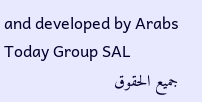and developed by Arabs Today Group SAL
جميع الحقوق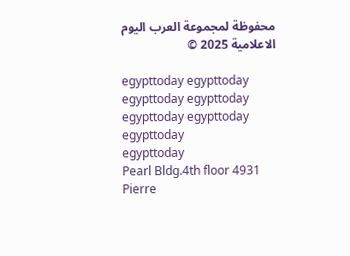محفوظة لمجموعة العرب اليوم الاعلامية 2025 ©

egypttoday egypttoday egypttoday egypttoday
egypttoday egypttoday egypttoday
egypttoday
Pearl Bldg.4th floor 4931 Pierre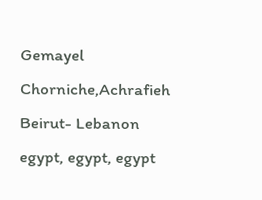Gemayel Chorniche,Achrafieh Beirut- Lebanon
egypt, egypt, egypt